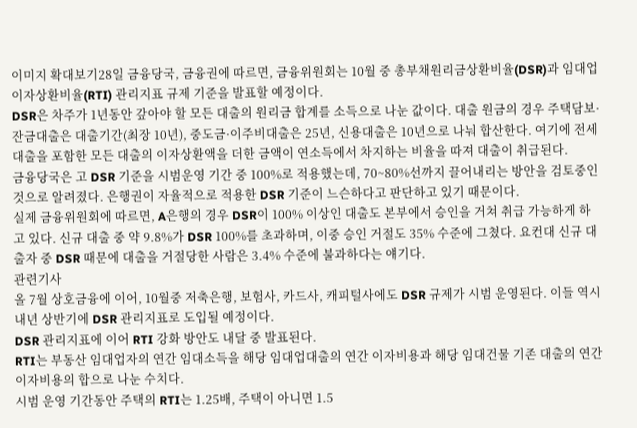이미지 확대보기28일 금융당국, 금융권에 따르면, 금융위원회는 10월 중 총부채원리금상환비율(DSR)과 임대업이자상환비율(RTI) 관리지표 규제 기준을 발표할 예정이다.
DSR은 차주가 1년동안 갚아야 할 모든 대출의 원리금 합계를 소득으로 나눈 값이다. 대출 원금의 경우 주택담보·잔금대출은 대출기간(최장 10년), 중도금·이주비대출은 25년, 신용대출은 10년으로 나눠 합산한다. 여기에 전세대출을 포함한 모든 대출의 이자상환액을 더한 금액이 연소득에서 차지하는 비율을 따져 대출이 취급된다.
금융당국은 고 DSR 기준을 시범운영 기간 중 100%로 적용했는데, 70~80%선까지 끌어내리는 방안을 검토중인 것으로 알려졌다. 은행권이 자율적으로 적용한 DSR 기준이 느슨하다고 판단하고 있기 때문이다.
실제 금융위원회에 따르면, A은행의 경우 DSR이 100% 이상인 대출도 본부에서 승인을 거쳐 취급 가능하게 하고 있다. 신규 대출 중 약 9.8%가 DSR 100%를 초과하며, 이중 승인 거절도 35% 수준에 그쳤다. 요컨대 신규 대출자 중 DSR 때문에 대출을 거절당한 사람은 3.4% 수준에 불과하다는 얘기다.
관련기사
올 7월 상호금융에 이어, 10월중 저축은행, 보험사, 카드사, 캐피털사에도 DSR 규제가 시범 운영된다. 이들 역시 내년 상반기에 DSR 관리지표로 도입될 예정이다.
DSR 관리지표에 이어 RTI 강화 방안도 내달 중 발표된다.
RTI는 부동산 임대업자의 연간 임대소득을 해당 임대업대출의 연간 이자비용과 해당 임대건물 기존 대출의 연간 이자비용의 합으로 나눈 수치다.
시범 운영 기간동안 주택의 RTI는 1.25배, 주택이 아니면 1.5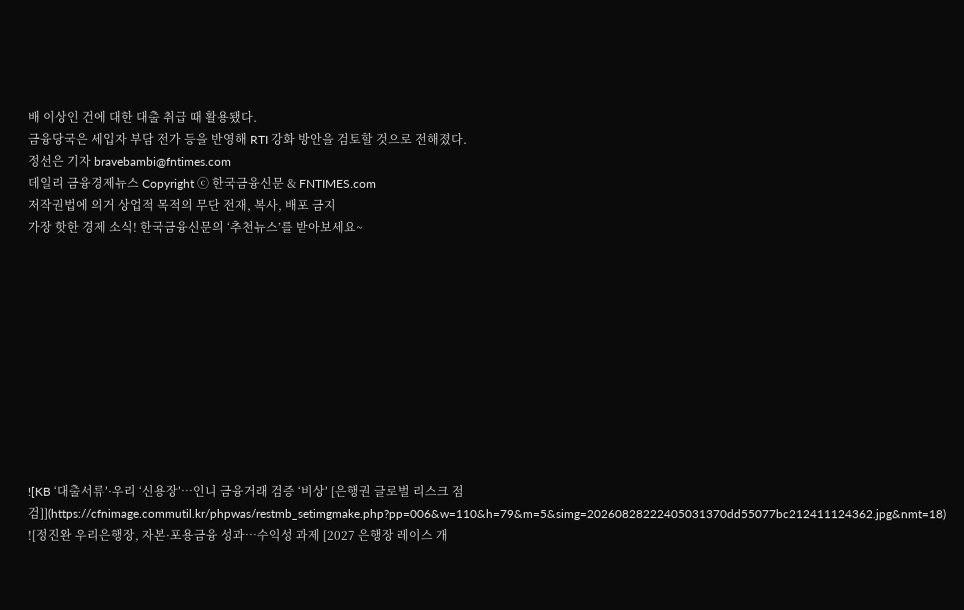배 이상인 건에 대한 대출 취급 때 활용됐다.
금융당국은 세입자 부담 전가 등을 반영해 RTI 강화 방안을 검토할 것으로 전해졌다.
정선은 기자 bravebambi@fntimes.com
데일리 금융경제뉴스 Copyright ⓒ 한국금융신문 & FNTIMES.com
저작권법에 의거 상업적 목적의 무단 전재, 복사, 배포 금지
가장 핫한 경제 소식! 한국금융신문의 ‘추천뉴스’를 받아보세요~











![KB ‘대출서류ʼ·우리 ‘신용장ʼ…인니 금융거래 검증 ‘비상ʼ [은행권 글로벌 리스크 점검]](https://cfnimage.commutil.kr/phpwas/restmb_setimgmake.php?pp=006&w=110&h=79&m=5&simg=20260828222405031370dd55077bc212411124362.jpg&nmt=18)
![정진완 우리은행장, 자본·포용금융 성과…수익성 과제 [2027 은행장 레이스 개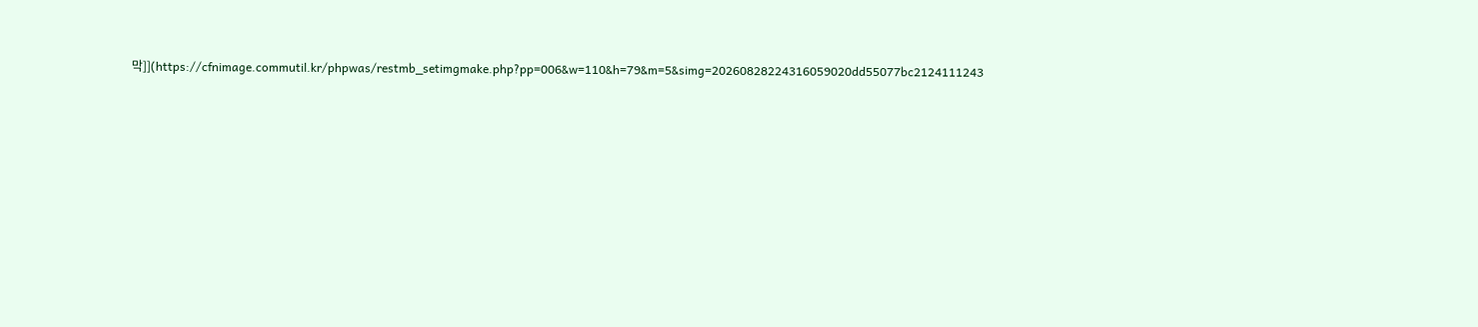막]](https://cfnimage.commutil.kr/phpwas/restmb_setimgmake.php?pp=006&w=110&h=79&m=5&simg=20260828224316059020dd55077bc2124111243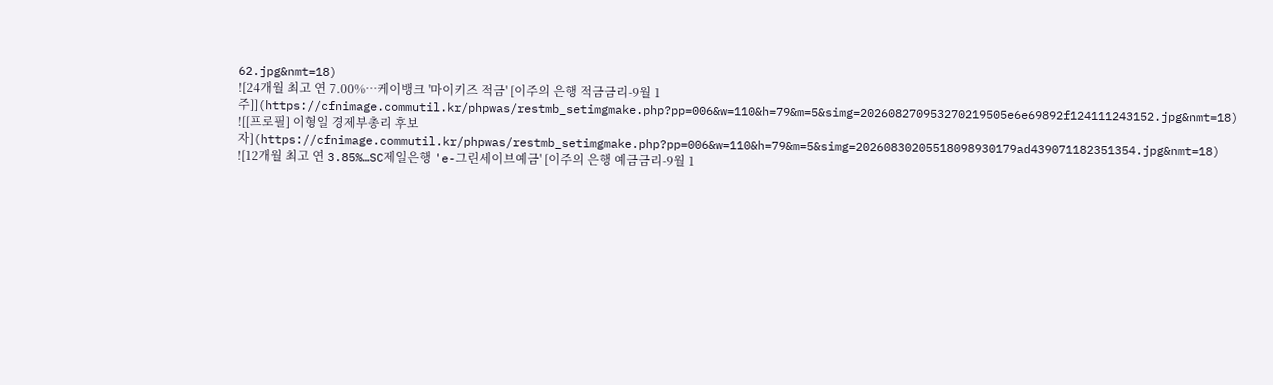62.jpg&nmt=18)
![24개월 최고 연 7.00%…케이뱅크 '마이키즈 적금' [이주의 은행 적금금리-9월 1주]](https://cfnimage.commutil.kr/phpwas/restmb_setimgmake.php?pp=006&w=110&h=79&m=5&simg=202608270953270219505e6e69892f124111243152.jpg&nmt=18)
![[프로필] 이형일 경제부총리 후보자](https://cfnimage.commutil.kr/phpwas/restmb_setimgmake.php?pp=006&w=110&h=79&m=5&simg=20260830205518098930179ad439071182351354.jpg&nmt=18)
![12개월 최고 연 3.85%…SC제일은행 'e-그린세이브예금' [이주의 은행 예금금리-9월 1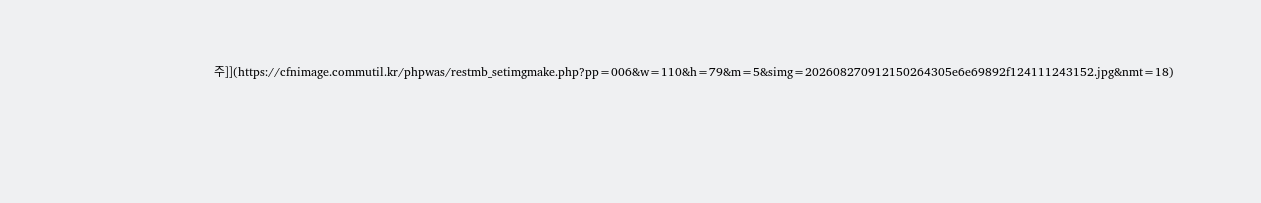주]](https://cfnimage.commutil.kr/phpwas/restmb_setimgmake.php?pp=006&w=110&h=79&m=5&simg=202608270912150264305e6e69892f124111243152.jpg&nmt=18)